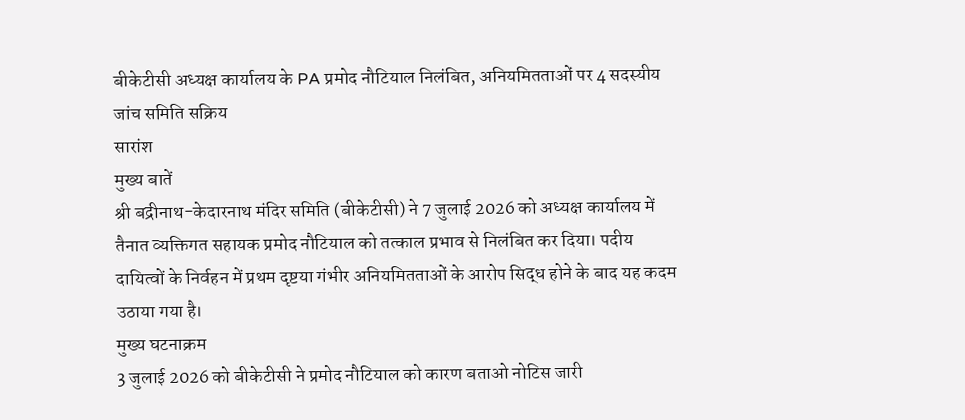बीकेटीसी अध्यक्ष कार्यालय के PA प्रमोद नौटियाल निलंबित, अनियमितताओं पर 4 सदस्यीय जांच समिति सक्रिय
सारांश
मुख्य बातें
श्री बद्रीनाथ-केदारनाथ मंदिर समिति (बीकेटीसी) ने 7 जुलाई 2026 को अध्यक्ष कार्यालय में तैनात व्यक्तिगत सहायक प्रमोद नौटियाल को तत्काल प्रभाव से निलंबित कर दिया। पदीय दायित्वों के निर्वहन में प्रथम दृष्टया गंभीर अनियमितताओं के आरोप सिद्ध होने के बाद यह कदम उठाया गया है।
मुख्य घटनाक्रम
3 जुलाई 2026 को बीकेटीसी ने प्रमोद नौटियाल को कारण बताओ नोटिस जारी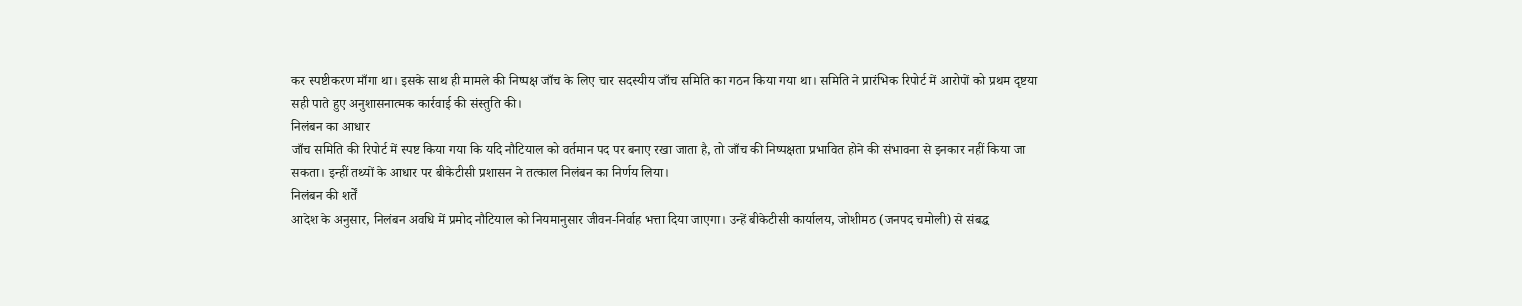कर स्पष्टीकरण माँगा था। इसके साथ ही मामले की निष्पक्ष जाँच के लिए चार सदस्यीय जाँच समिति का गठन किया गया था। समिति ने प्रारंभिक रिपोर्ट में आरोपों को प्रथम दृष्टया सही पाते हुए अनुशासनात्मक कार्रवाई की संस्तुति की।
निलंबन का आधार
जाँच समिति की रिपोर्ट में स्पष्ट किया गया कि यदि नौटियाल को वर्तमान पद पर बनाए रखा जाता है, तो जाँच की निष्पक्षता प्रभावित होने की संभावना से इनकार नहीं किया जा सकता। इन्हीं तथ्यों के आधार पर बीकेटीसी प्रशासन ने तत्काल निलंबन का निर्णय लिया।
निलंबन की शर्तें
आदेश के अनुसार, निलंबन अवधि में प्रमोद नौटियाल को नियमानुसार जीवन-निर्वाह भत्ता दिया जाएगा। उन्हें बीकेटीसी कार्यालय, जोशीमठ (जनपद चमोली) से संबद्ध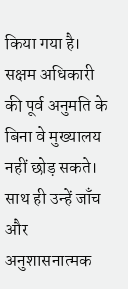किया गया है। सक्षम अधिकारी की पूर्व अनुमति के बिना वे मुख्यालय नहीं छोड़ सकते। साथ ही उन्हें जाँच और अनुशासनात्मक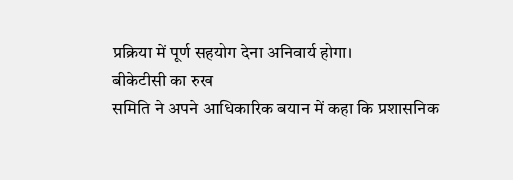प्रक्रिया में पूर्ण सहयोग देना अनिवार्य होगा।
बीकेटीसी का रुख
समिति ने अपने आधिकारिक बयान में कहा कि प्रशासनिक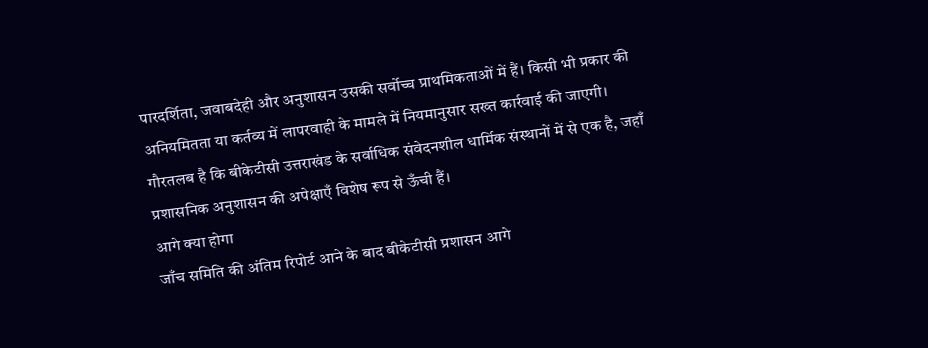पारदर्शिता, जवाबदेही और अनुशासन उसकी सर्वोच्च प्राथमिकताओं में हैं। किसी भी प्रकार की अनियमितता या कर्तव्य में लापरवाही के मामले में नियमानुसार सख्त कार्रवाई की जाएगी। गौरतलब है कि बीकेटीसी उत्तराखंड के सर्वाधिक संवेदनशील धार्मिक संस्थानों में से एक है, जहाँ प्रशासनिक अनुशासन की अपेक्षाएँ विशेष रूप से ऊँची हैं।
आगे क्या होगा
जाँच समिति की अंतिम रिपोर्ट आने के बाद बीकेटीसी प्रशासन आगे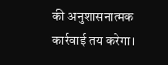की अनुशासनात्मक कार्रवाई तय करेगा।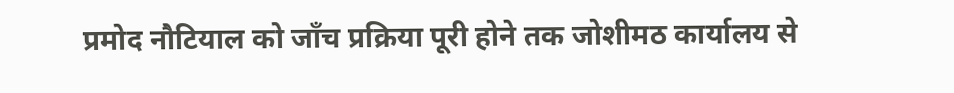प्रमोद नौटियाल को जाँच प्रक्रिया पूरी होने तक जोशीमठ कार्यालय से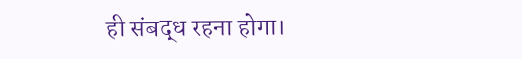ही संबद्ध रहना होगा।